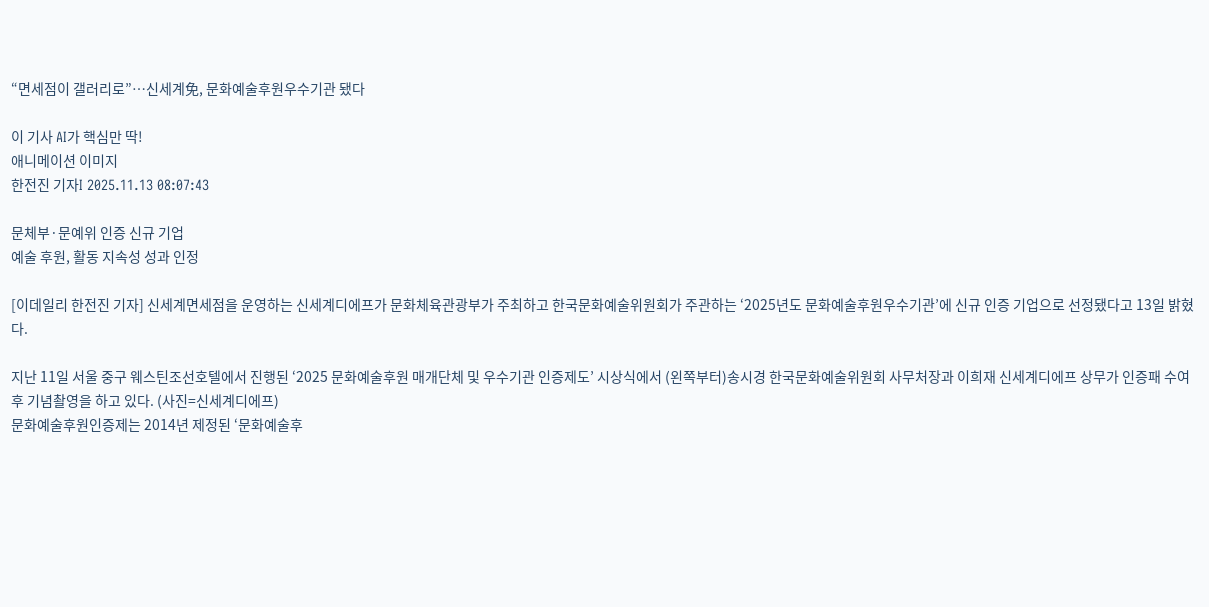“면세점이 갤러리로”…신세계免, 문화예술후원우수기관 됐다

이 기사 AI가 핵심만 딱!
애니메이션 이미지
한전진 기자I 2025.11.13 08:07:43

문체부·문예위 인증 신규 기업
예술 후원, 활동 지속성 성과 인정

[이데일리 한전진 기자] 신세계면세점을 운영하는 신세계디에프가 문화체육관광부가 주최하고 한국문화예술위원회가 주관하는 ‘2025년도 문화예술후원우수기관’에 신규 인증 기업으로 선정됐다고 13일 밝혔다.

지난 11일 서울 중구 웨스틴조선호텔에서 진행된 ‘2025 문화예술후원 매개단체 및 우수기관 인증제도’ 시상식에서 (왼쪽부터)송시경 한국문화예술위원회 사무처장과 이희재 신세계디에프 상무가 인증패 수여 후 기념촬영을 하고 있다. (사진=신세계디에프)
문화예술후원인증제는 2014년 제정된 ‘문화예술후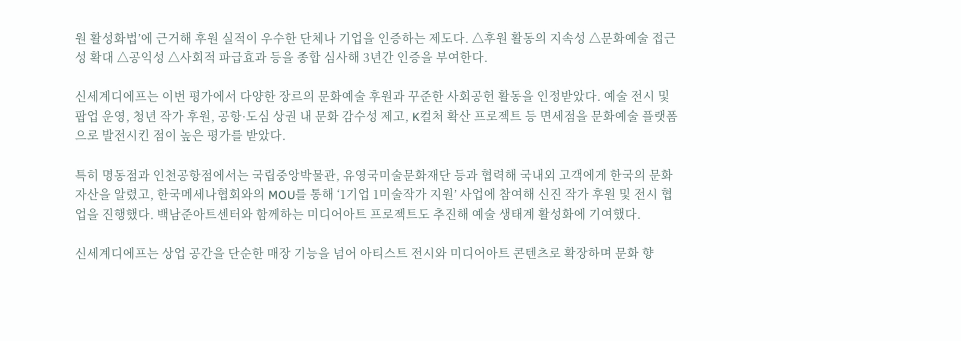원 활성화법’에 근거해 후원 실적이 우수한 단체나 기업을 인증하는 제도다. △후원 활동의 지속성 △문화예술 접근성 확대 △공익성 △사회적 파급효과 등을 종합 심사해 3년간 인증을 부여한다.

신세계디에프는 이번 평가에서 다양한 장르의 문화예술 후원과 꾸준한 사회공헌 활동을 인정받았다. 예술 전시 및 팝업 운영, 청년 작가 후원, 공항·도심 상권 내 문화 감수성 제고, K컬처 확산 프로젝트 등 면세점을 문화예술 플랫폼으로 발전시킨 점이 높은 평가를 받았다.

특히 명동점과 인천공항점에서는 국립중앙박물관, 유영국미술문화재단 등과 협력해 국내외 고객에게 한국의 문화 자산을 알렸고, 한국메세나협회와의 MOU를 통해 ‘1기업 1미술작가 지원’ 사업에 참여해 신진 작가 후원 및 전시 협업을 진행했다. 백남준아트센터와 함께하는 미디어아트 프로젝트도 추진해 예술 생태계 활성화에 기여했다.

신세계디에프는 상업 공간을 단순한 매장 기능을 넘어 아티스트 전시와 미디어아트 콘텐츠로 확장하며 문화 향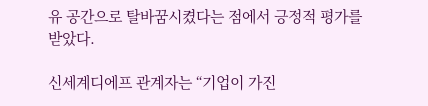유 공간으로 탈바꿈시켰다는 점에서 긍정적 평가를 받았다.

신세계디에프 관계자는 “기업이 가진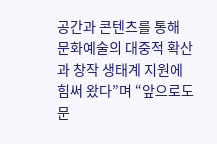공간과 콘텐츠를 통해 문화예술의 대중적 확산과 창작 생태계 지원에 힘써 왔다”며 “앞으로도 문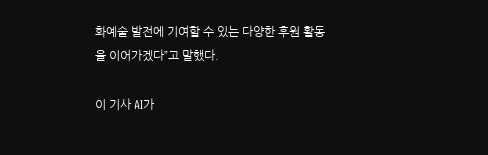화예술 발전에 기여할 수 있는 다양한 후원 활동을 이어가겠다”고 말했다.

이 기사 AI가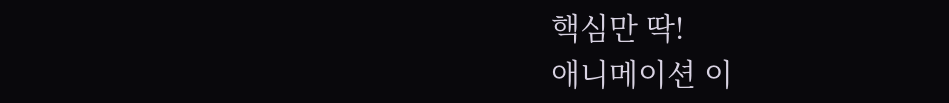핵심만 딱!
애니메이션 이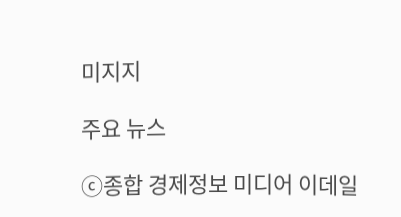미지지

주요 뉴스

ⓒ종합 경제정보 미디어 이데일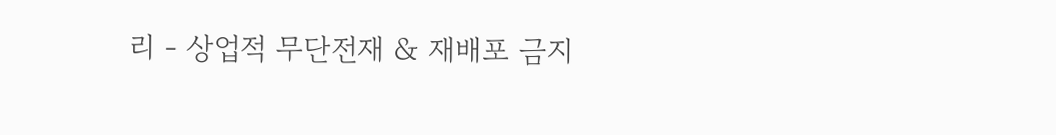리 - 상업적 무단전재 & 재배포 금지